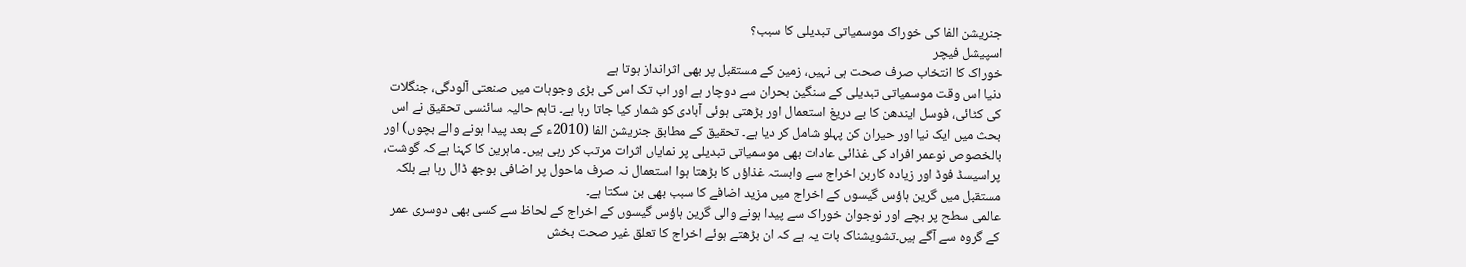جنریشن الفا کی خوراک موسمیاتی تبدیلی کا سبب؟
اسپیشل فیچر
خوراک کا انتخاب صرف صحت ہی نہیں، زمین کے مستقبل پر بھی اثرانداز ہوتا ہے
دنیا اس وقت موسمیاتی تبدیلی کے سنگین بحران سے دوچار ہے اور اب تک اس کی بڑی وجوہات میں صنعتی آلودگی، جنگلات کی کٹائی، فوسل ایندھن کا بے دریغ استعمال اور بڑھتی ہوئی آبادی کو شمار کیا جاتا رہا ہے۔ تاہم حالیہ سائنسی تحقیق نے اس بحث میں ایک نیا اور حیران کن پہلو شامل کر دیا ہے۔ تحقیق کے مطابق جنریشن الفا (2010ء کے بعد پیدا ہونے والے بچوں) اور بالخصوص نوعمر افراد کی غذائی عادات بھی موسمیاتی تبدیلی پر نمایاں اثرات مرتب کر رہی ہیں۔ ماہرین کا کہنا ہے کہ گوشت، پراسیسڈ فوڈ اور زیادہ کاربن اخراج سے وابستہ غذاؤں کا بڑھتا ہوا استعمال نہ صرف ماحول پر اضافی بوجھ ڈال رہا ہے بلکہ مستقبل میں گرین ہاؤس گیسوں کے اخراج میں مزید اضافے کا سبب بھی بن سکتا ہے۔
عالمی سطح پر بچے اور نوجوان خوراک سے پیدا ہونے والی گرین ہاؤس گیسوں کے اخراج کے لحاظ سے کسی بھی دوسری عمر کے گروہ سے آگے ہیں۔تشویشناک بات یہ ہے کہ ان بڑھتے ہوئے اخراج کا تعلق غیر صحت بخش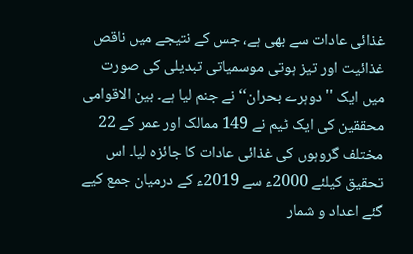غذائی عادات سے بھی ہے، جس کے نتیجے میں ناقص غذائیت اور تیز ہوتی موسمیاتی تبدیلی کی صورت میں ایک ''دوہرے بحران‘‘ نے جنم لیا ہے۔ بین الاقوامی محققین کی ایک ٹیم نے 149 ممالک اور عمر کے 22 مختلف گروہوں کی غذائی عادات کا جائزہ لیا۔ اس تحقیق کیلئے 2000ء سے 2019ء کے درمیان جمع کیے گئے اعداد و شمار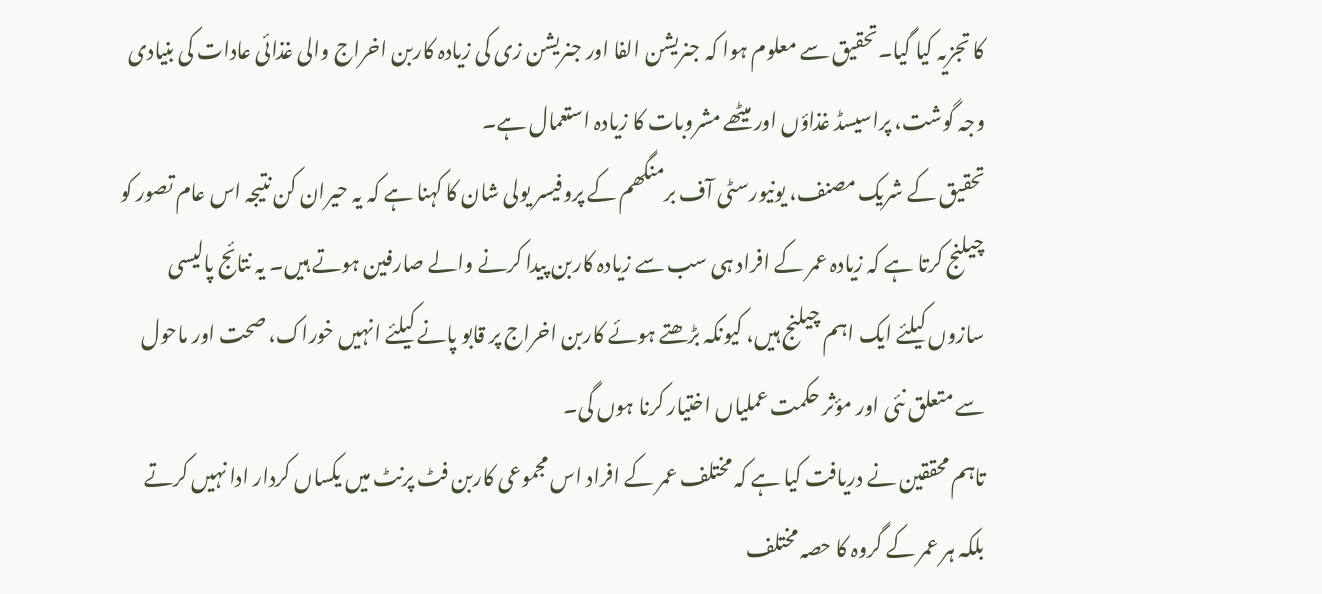کا تجزیہ کیا گیا۔تحقیق سے معلوم ہوا کہ جنریشن الفا اور جنریشن زی کی زیادہ کاربن اخراج والی غذائی عادات کی بنیادی وجہ گوشت، پراسیسڈ غذاؤں اور میٹھے مشروبات کا زیادہ استعمال ہے۔
تحقیق کے شریک مصنف، یونیورسٹی آف برمنگھم کے پروفیسر یولی شان کا کہنا ہے کہ یہ حیران کن نتیجہ اس عام تصور کو چیلنج کرتا ہے کہ زیادہ عمر کے افراد ہی سب سے زیادہ کاربن پیدا کرنے والے صارفین ہوتے ہیں۔ یہ نتائج پالیسی سازوں کیلئے ایک اہم چیلنج ہیں، کیونکہ بڑھتے ہوئے کاربن اخراج پر قابو پانے کیلئے انہیں خوراک، صحت اور ماحول سے متعلق نئی اور مؤثر حکمت عملیاں اختیار کرنا ہوں گی۔
تاہم محققین نے دریافت کیا ہے کہ مختلف عمر کے افراد اس مجموعی کاربن فٹ پرنٹ میں یکساں کردار ادا نہیں کرتے بلکہ ہر عمر کے گروہ کا حصہ مختلف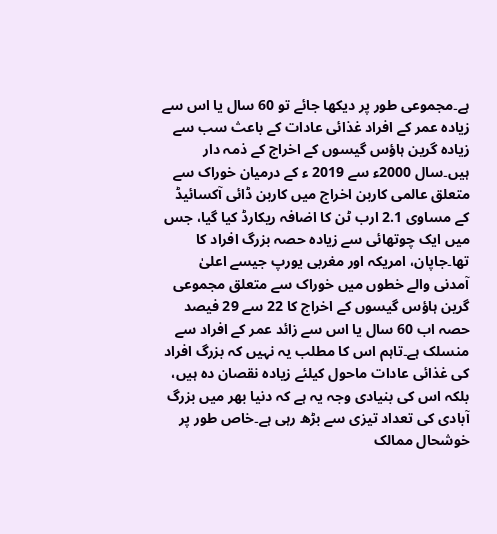ہے۔مجموعی طور پر دیکھا جائے تو 60 سال یا اس سے زیادہ عمر کے افراد غذائی عادات کے باعث سب سے زیادہ گرین ہاؤس گیسوں کے اخراج کے ذمہ دار ہیں۔سال 2000ء سے 2019 ء کے درمیان خوراک سے متعلق عالمی کاربن اخراج میں کاربن ڈائی آکسائیڈ کے مساوی 2.1 ارب ٹن کا اضافہ ریکارڈ کیا گیا، جس میں ایک چوتھائی سے زیادہ حصہ بزرگ افراد کا تھا۔جاپان، امریکہ اور مغربی یورپ جیسے اعلیٰ آمدنی والے خطوں میں خوراک سے متعلق مجموعی گرین ہاؤس گیسوں کے اخراج کا 22 سے 29 فیصد حصہ اب 60 سال یا اس سے زائد عمر کے افراد سے منسلک ہے۔تاہم اس کا مطلب یہ نہیں کہ بزرگ افراد کی غذائی عادات ماحول کیلئے زیادہ نقصان دہ ہیں، بلکہ اس کی بنیادی وجہ یہ ہے کہ دنیا بھر میں بزرگ آبادی کی تعداد تیزی سے بڑھ رہی ہے۔خاص طور پر خوشحال ممالک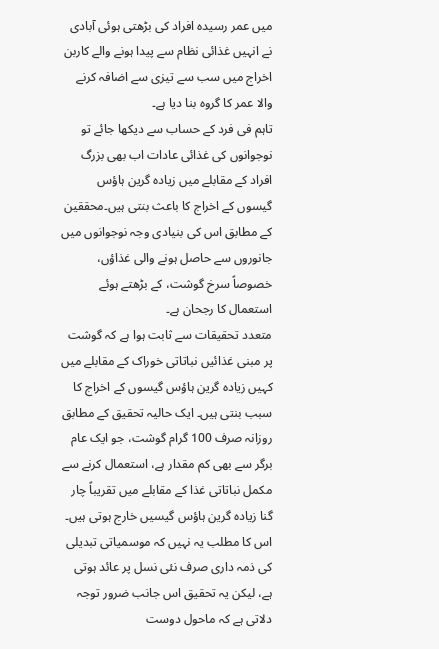میں عمر رسیدہ افراد کی بڑھتی ہوئی آبادی نے انہیں غذائی نظام سے پیدا ہونے والے کاربن اخراج میں سب سے تیزی سے اضافہ کرنے والا عمر کا گروہ بنا دیا ہے۔
تاہم فی فرد کے حساب سے دیکھا جائے تو نوجوانوں کی غذائی عادات اب بھی بزرگ افراد کے مقابلے میں زیادہ گرین ہاؤس گیسوں کے اخراج کا باعث بنتی ہیں۔محققین کے مطابق اس کی بنیادی وجہ نوجوانوں میں جانوروں سے حاصل ہونے والی غذاؤں، خصوصاً سرخ گوشت، کے بڑھتے ہوئے استعمال کا رجحان ہے۔
متعدد تحقیقات سے ثابت ہوا ہے کہ گوشت پر مبنی غذائیں نباتاتی خوراک کے مقابلے میں کہیں زیادہ گرین ہاؤس گیسوں کے اخراج کا سبب بنتی ہیں۔ ایک حالیہ تحقیق کے مطابق روزانہ صرف 100 گرام گوشت، جو ایک عام برگر سے بھی کم مقدار ہے، استعمال کرنے سے مکمل نباتاتی غذا کے مقابلے میں تقریباً چار گنا زیادہ گرین ہاؤس گیسیں خارج ہوتی ہیں۔
اس کا مطلب یہ نہیں کہ موسمیاتی تبدیلی کی ذمہ داری صرف نئی نسل پر عائد ہوتی ہے، لیکن یہ تحقیق اس جانب ضرور توجہ دلاتی ہے کہ ماحول دوست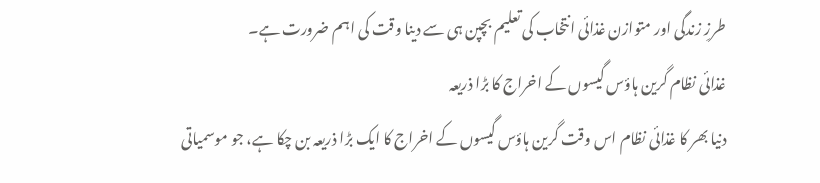طرزِ زندگی اور متوازن غذائی انتخاب کی تعلیم بچپن ہی سے دینا وقت کی اہم ضرورت ہے۔
غذائی نظام گرین ہاؤس گیسوں کے اخراج کا بڑا ذریعہ
دنیا بھر کا غذائی نظام اس وقت گرین ہاؤس گیسوں کے اخراج کا ایک بڑا ذریعہ بن چکا ہے، جو موسمیاتی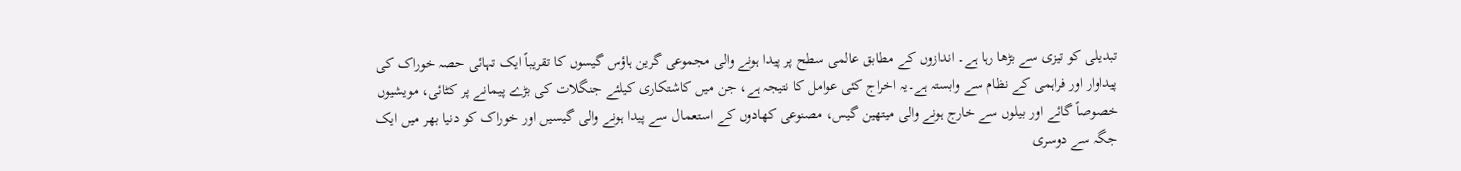تبدیلی کو تیزی سے بڑھا رہا ہے۔ اندازوں کے مطابق عالمی سطح پر پیدا ہونے والی مجموعی گرین ہاؤس گیسوں کا تقریباً ایک تہائی حصہ خوراک کی پیداوار اور فراہمی کے نظام سے وابستہ ہے۔یہ اخراج کئی عوامل کا نتیجہ ہے، جن میں کاشتکاری کیلئے جنگلات کی بڑے پیمانے پر کٹائی، مویشیوں خصوصاً گائے اور بیلوں سے خارج ہونے والی میتھین گیس، مصنوعی کھادوں کے استعمال سے پیدا ہونے والی گیسیں اور خوراک کو دنیا بھر میں ایک جگہ سے دوسری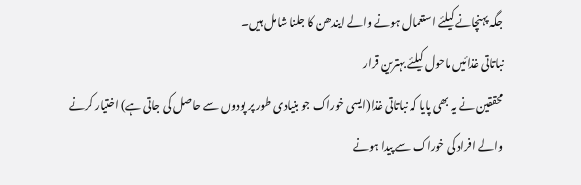جگہ پہنچانے کیلئے استعمال ہونے والے ایندھن کا جلنا شامل ہیں۔
نباتاتی غذائیں ماحول کیلئے بہترین قرار
محققین نے یہ بھی پایا کہ نباتاتی غذا(ایسی خوراک جو بنیادی طور پر پودوں سے حاصل کی جاتی ہے) اختیار کرنے والے افراد کی خوراک سے پیدا ہونے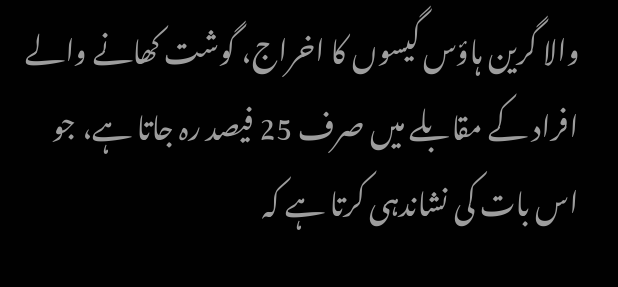والا گرین ہاؤس گیسوں کا اخراج، گوشت کھانے والے افراد کے مقابلے میں صرف 25 فیصد رہ جاتا ہے، جو اس بات کی نشاندہی کرتا ہے کہ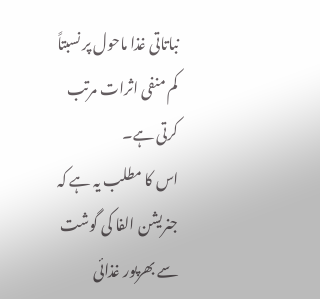نباتاتی غذا ماحول پر نسبتاً کم منفی اثرات مرتب کرتی ہے۔
اس کا مطلب یہ ہے کہ جنریشن الفا کی گوشت سے بھرپور غذائی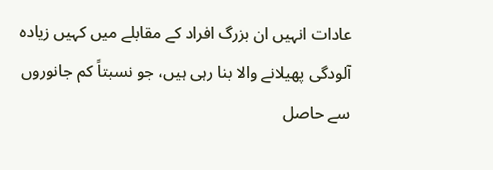عادات انہیں ان بزرگ افراد کے مقابلے میں کہیں زیادہ آلودگی پھیلانے والا بنا رہی ہیں، جو نسبتاً کم جانوروں سے حاصل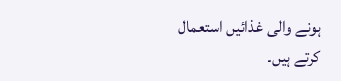ہونے والی غذائیں استعمال کرتے ہیں۔